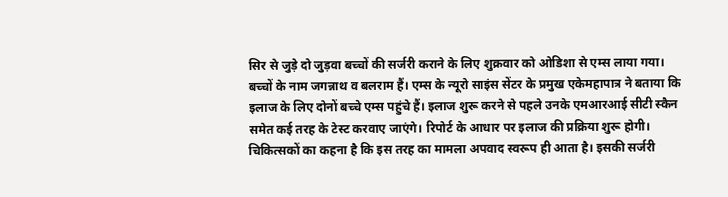सिर से जुड़े दो जुड़वा बच्चों की सर्जरी कराने के लिए शुक्रवार को ओडिशा से एम्स लाया गया। बच्चों के नाम जगन्नाथ व बलराम हैं। एम्स के न्यूरो साइंस सेंटर के प्रमुख एकेमहापात्र ने बताया कि इलाज के लिए दोनों बच्चे एम्स पहुंचे हैं। इलाज शुरू करने से पहले उनके एमआरआई सीटी स्कैन समेत कई तरह के टेस्ट करवाए जाएंगे। रिपोर्ट के आधार पर इलाज की प्रक्रिया शुरू होगी।
चिकित्सकों का कहना है कि इस तरह का मामला अपवाद स्वरूप ही आता है। इसकी सर्जरी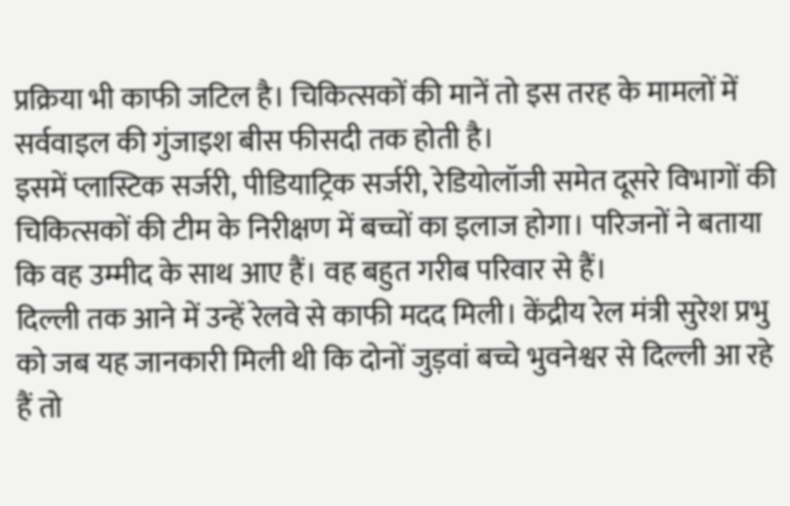प्रक्रिया भी काफी जटिल है। चिकित्सकों की मानें तो इस तरह के मामलों में सर्ववाइल की गुंजाइश बीस फीसदी तक होती है।
इसमें प्लास्टिक सर्जरी, पीडियाट्रिक सर्जरी, रेडियोलॉजी समेत दूसरे विभागों की चिकित्सकों की टीम के निरीक्षण में बच्चों का इलाज होगा। परिजनों ने बताया कि वह उम्मीद के साथ आए हैं। वह बहुत गरीब परिवार से हैं।
दिल्ली तक आने में उन्हें रेलवे से काफी मदद मिली। केंद्रीय रेल मंत्री सुरेश प्रभु को जब यह जानकारी मिली थी कि दोनों जुड़वां बच्चे भुवनेश्वर से दिल्ली आ रहे हैं तो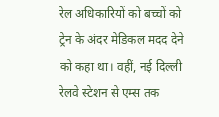रेल अधिकारियों को बच्चों को ट्रेन के अंदर मेडिकल मदद देने को कहा था। वहीं, नई दिल्ली रेलवे स्टेशन से एम्स तक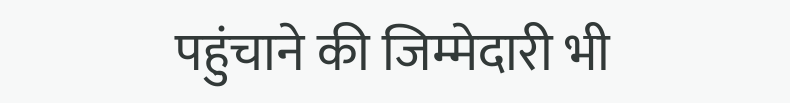पहुंचाने की जिम्मेदारी भी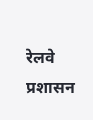रेलवे प्रशासन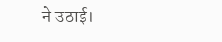ने उठाई।